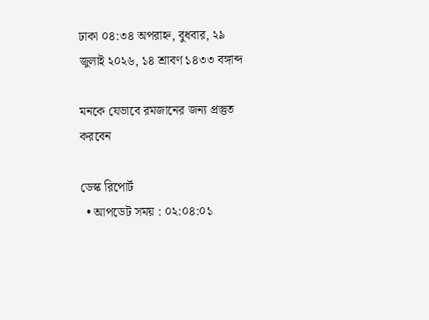ঢাকা ০৪:৩৪ অপরাহ্ন, বুধবার, ২৯ জুলাই ২০২৬, ১৪ শ্রাবণ ১৪৩৩ বঙ্গাব্দ

মনকে যেভাবে রমজানের জন্য প্রস্তুত করবেন

ডেস্ক রিপোর্ট
  • আপডেট সময় : ০২:০৪:০১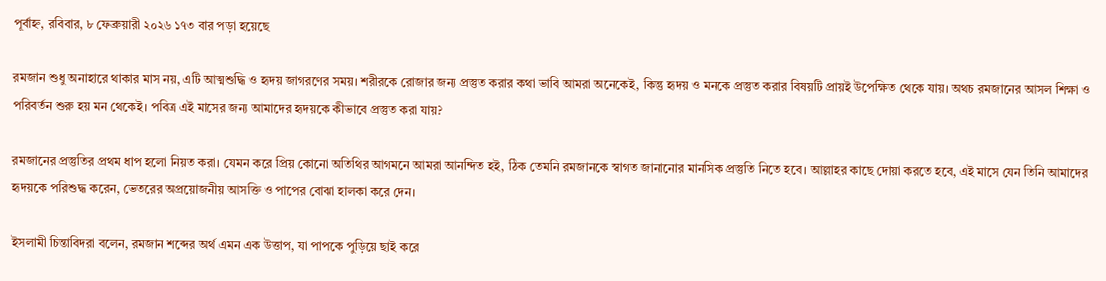পূর্বাহ্ন, রবিবার, ৮ ফেব্রুয়ারী ২০২৬ ১৭৩ বার পড়া হয়েছে

রমজান শুধু অনাহারে থাকার মাস নয়, এটি আত্মশুদ্ধি ও হৃদয় জাগরণের সময়। শরীরকে রোজার জন্য প্রস্তুত করার কথা ভাবি আমরা অনেকেই, কিন্তু হৃদয় ও মনকে প্রস্তুত করার বিষয়টি প্রায়ই উপেক্ষিত থেকে যায়। অথচ রমজানের আসল শিক্ষা ও পরিবর্তন শুরু হয় মন থেকেই। পবিত্র এই মাসের জন্য আমাদের হৃদয়কে কীভাবে প্রস্তুত করা যায়?

রমজানের প্রস্তুতির প্রথম ধাপ হলো নিয়ত করা। যেমন করে প্রিয় কোনো অতিথির আগমনে আমরা আনন্দিত হই, ঠিক তেমনি রমজানকে স্বাগত জানানোর মানসিক প্রস্তুতি নিতে হবে। আল্লাহর কাছে দোয়া করতে হবে, এই মাসে যেন তিনি আমাদের হৃদয়কে পরিশুদ্ধ করেন, ভেতরের অপ্রয়োজনীয় আসক্তি ও পাপের বোঝা হালকা করে দেন।

ইসলামী চিন্তাবিদরা বলেন, রমজান শব্দের অর্থ এমন এক উত্তাপ, যা পাপকে পুড়িয়ে ছাই করে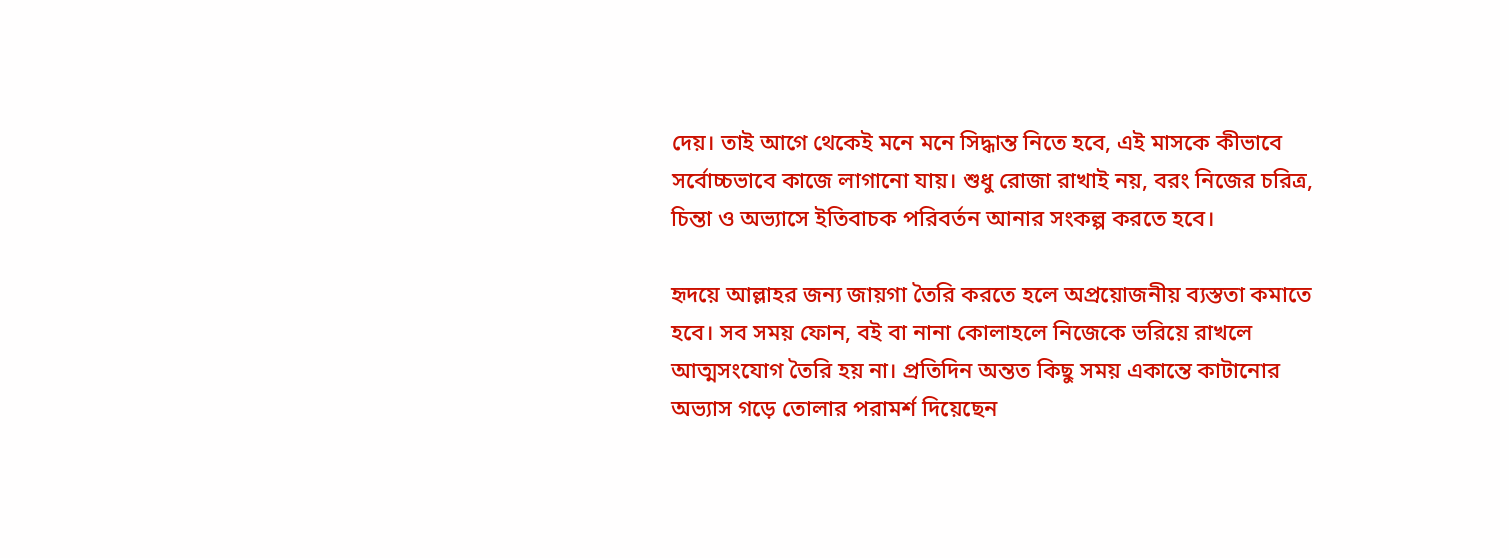দেয়। তাই আগে থেকেই মনে মনে সিদ্ধান্ত নিতে হবে, এই মাসকে কীভাবে সর্বোচ্চভাবে কাজে লাগানো যায়। শুধু রোজা রাখাই নয়, বরং নিজের চরিত্র, চিন্তা ও অভ্যাসে ইতিবাচক পরিবর্তন আনার সংকল্প করতে হবে।

হৃদয়ে আল্লাহর জন্য জায়গা তৈরি করতে হলে অপ্রয়োজনীয় ব্যস্ততা কমাতে হবে। সব সময় ফোন, বই বা নানা কোলাহলে নিজেকে ভরিয়ে রাখলে আত্মসংযোগ তৈরি হয় না। প্রতিদিন অন্তত কিছু সময় একান্তে কাটানোর অভ্যাস গড়ে তোলার পরামর্শ দিয়েছেন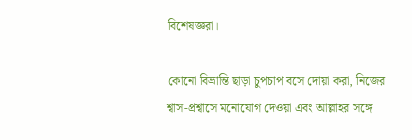বিশেষজ্ঞরা।

কোনো বিভ্রান্তি ছাড়া চুপচাপ বসে দোয়া করা, নিজের শ্বাস-প্রশ্বাসে মনোযোগ দেওয়া এবং আল্লাহর সঙ্গে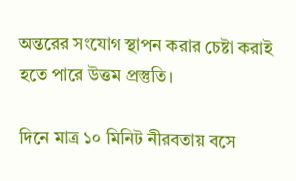অন্তরের সংযোগ স্থাপন করার চেষ্টা করাই হতে পারে উত্তম প্রস্তুতি।

দিনে মাত্র ১০ মিনিট নীরবতায় বসে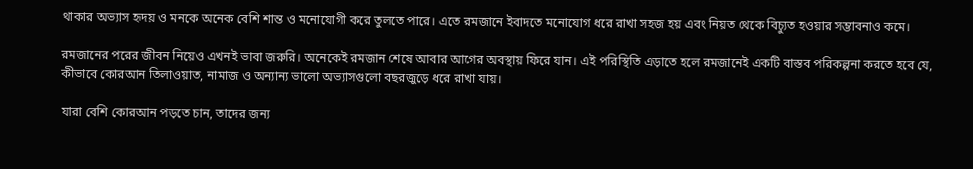থাকার অভ্যাস হৃদয় ও মনকে অনেক বেশি শান্ত ও মনোযোগী করে তুলতে পারে। এতে রমজানে ইবাদতে মনোযোগ ধরে রাখা সহজ হয় এবং নিয়ত থেকে বিচ্যুত হওয়ার সম্ভাবনাও কমে।

রমজানের পরের জীবন নিয়েও এখনই ভাবা জরুরি। অনেকেই রমজান শেষে আবার আগের অবস্থায় ফিরে যান। এই পরিস্থিতি এড়াতে হলে রমজানেই একটি বাস্তব পরিকল্পনা করতে হবে যে, কীভাবে কোরআন তিলাওয়াত, নামাজ ও অন্যান্য ভালো অভ্যাসগুলো বছরজুড়ে ধরে রাখা যায়।

যারা বেশি কোরআন পড়তে চান, তাদের জন্য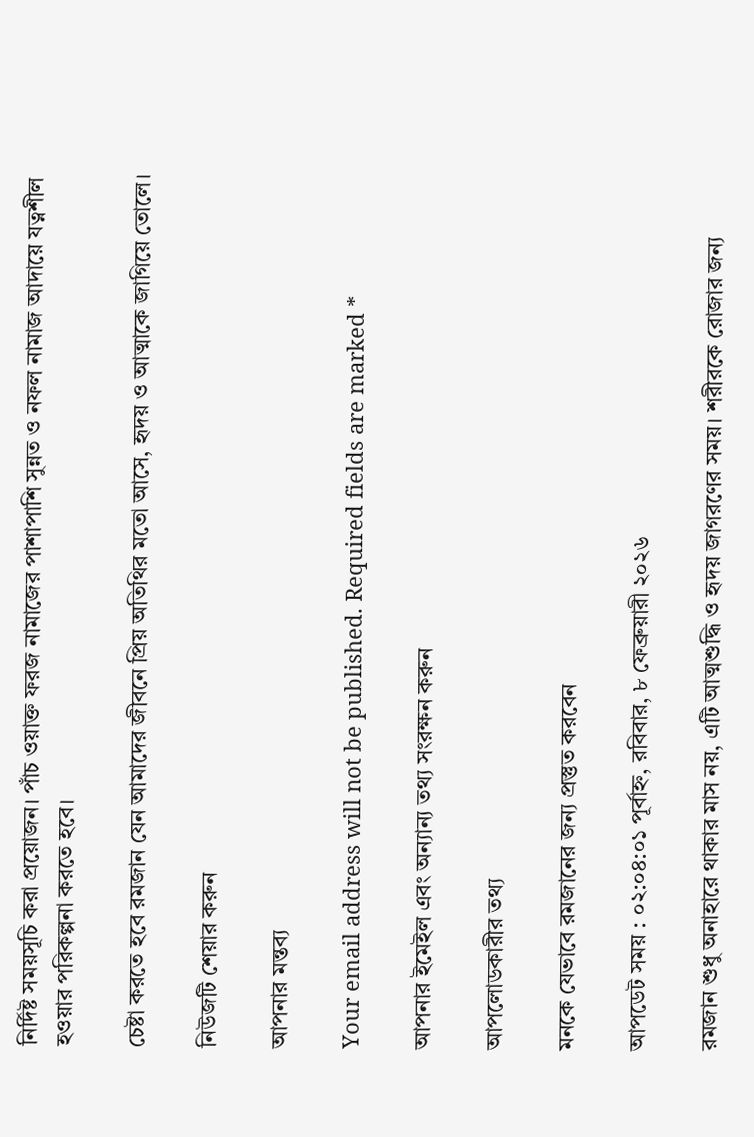নির্দিষ্ট সময়সূচি করা প্রয়োজন। পাঁচ ওয়াক্ত ফরজ নামাজের পাশাপাশি সুন্নত ও নফল নামাজ আদায়ে যত্নশীল হওয়ার পরিকল্পনা করতে হবে।

চেষ্টা করতে হবে রমজান যেন আমাদের জীবনে প্রিয় অতিথির মতো আসে, হৃদয় ও আত্মাকে জাগিয়ে তোলে।

নিউজটি শেয়ার করুন

আপনার মন্তব্য

Your email address will not be published. Required fields are marked *

আপনার ইমেইল এবং অন্যান্য তথ্য সংরক্ষন করুন

আপলোডকারীর তথ্য

মনকে যেভাবে রমজানের জন্য প্রস্তুত করবেন

আপডেট সময় : ০২:০৪:০১ পূর্বাহ্ন, রবিবার, ৮ ফেব্রুয়ারী ২০২৬

রমজান শুধু অনাহারে থাকার মাস নয়, এটি আত্মশুদ্ধি ও হৃদয় জাগরণের সময়। শরীরকে রোজার জন্য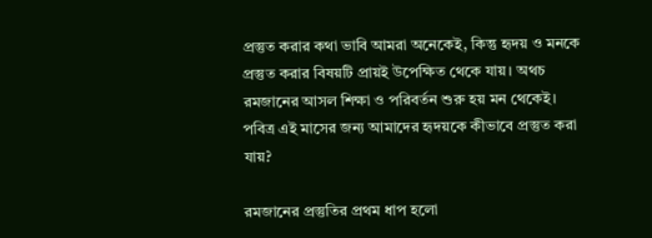প্রস্তুত করার কথা ভাবি আমরা অনেকেই, কিন্তু হৃদয় ও মনকে প্রস্তুত করার বিষয়টি প্রায়ই উপেক্ষিত থেকে যায়। অথচ রমজানের আসল শিক্ষা ও পরিবর্তন শুরু হয় মন থেকেই। পবিত্র এই মাসের জন্য আমাদের হৃদয়কে কীভাবে প্রস্তুত করা যায়?

রমজানের প্রস্তুতির প্রথম ধাপ হলো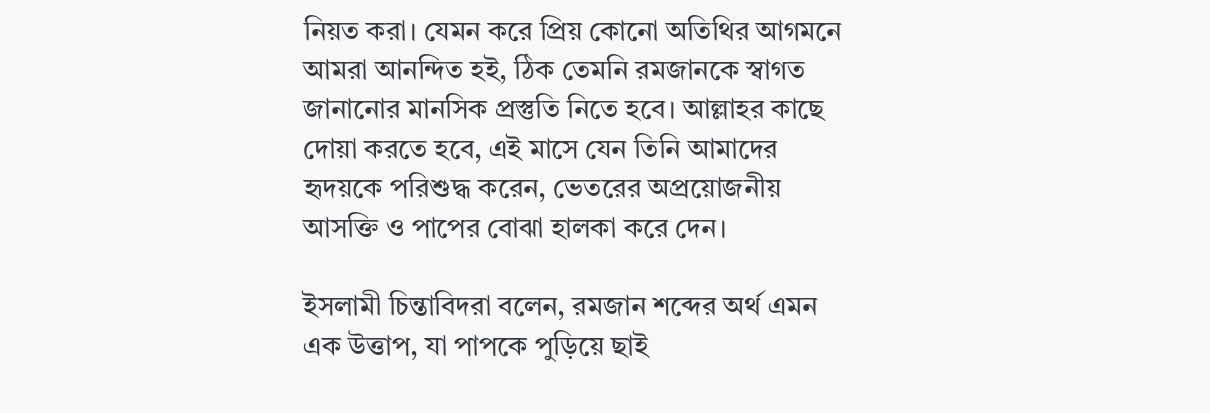নিয়ত করা। যেমন করে প্রিয় কোনো অতিথির আগমনে আমরা আনন্দিত হই, ঠিক তেমনি রমজানকে স্বাগত জানানোর মানসিক প্রস্তুতি নিতে হবে। আল্লাহর কাছে দোয়া করতে হবে, এই মাসে যেন তিনি আমাদের হৃদয়কে পরিশুদ্ধ করেন, ভেতরের অপ্রয়োজনীয় আসক্তি ও পাপের বোঝা হালকা করে দেন।

ইসলামী চিন্তাবিদরা বলেন, রমজান শব্দের অর্থ এমন এক উত্তাপ, যা পাপকে পুড়িয়ে ছাই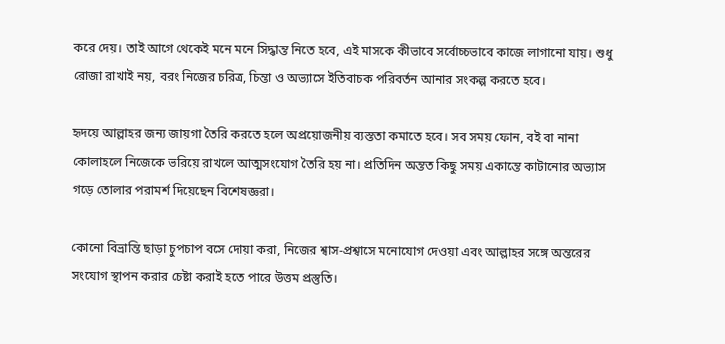করে দেয়। তাই আগে থেকেই মনে মনে সিদ্ধান্ত নিতে হবে, এই মাসকে কীভাবে সর্বোচ্চভাবে কাজে লাগানো যায়। শুধু রোজা রাখাই নয়, বরং নিজের চরিত্র, চিন্তা ও অভ্যাসে ইতিবাচক পরিবর্তন আনার সংকল্প করতে হবে।

হৃদয়ে আল্লাহর জন্য জায়গা তৈরি করতে হলে অপ্রয়োজনীয় ব্যস্ততা কমাতে হবে। সব সময় ফোন, বই বা নানা কোলাহলে নিজেকে ভরিয়ে রাখলে আত্মসংযোগ তৈরি হয় না। প্রতিদিন অন্তত কিছু সময় একান্তে কাটানোর অভ্যাস গড়ে তোলার পরামর্শ দিয়েছেন বিশেষজ্ঞরা।

কোনো বিভ্রান্তি ছাড়া চুপচাপ বসে দোয়া করা, নিজের শ্বাস-প্রশ্বাসে মনোযোগ দেওয়া এবং আল্লাহর সঙ্গে অন্তরের সংযোগ স্থাপন করার চেষ্টা করাই হতে পারে উত্তম প্রস্তুতি।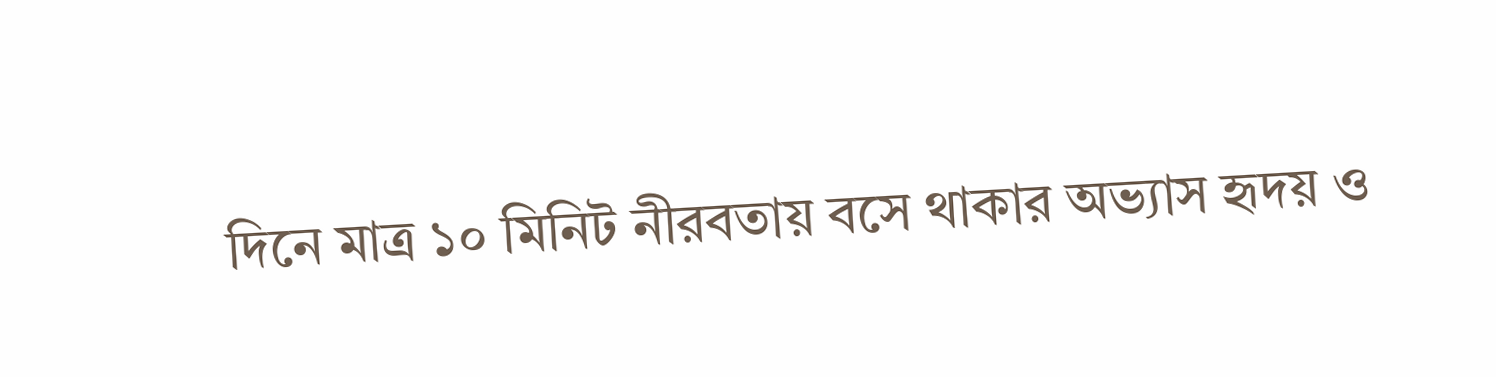দিনে মাত্র ১০ মিনিট নীরবতায় বসে থাকার অভ্যাস হৃদয় ও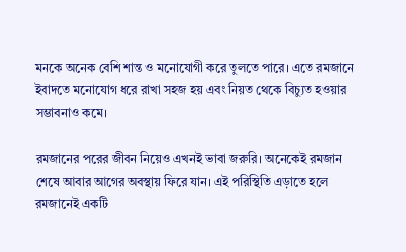মনকে অনেক বেশি শান্ত ও মনোযোগী করে তুলতে পারে। এতে রমজানে ইবাদতে মনোযোগ ধরে রাখা সহজ হয় এবং নিয়ত থেকে বিচ্যুত হওয়ার সম্ভাবনাও কমে।

রমজানের পরের জীবন নিয়েও এখনই ভাবা জরুরি। অনেকেই রমজান শেষে আবার আগের অবস্থায় ফিরে যান। এই পরিস্থিতি এড়াতে হলে রমজানেই একটি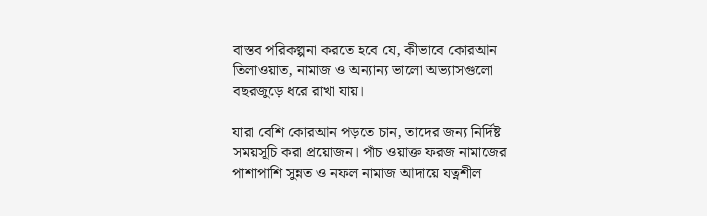বাস্তব পরিকল্পনা করতে হবে যে, কীভাবে কোরআন তিলাওয়াত, নামাজ ও অন্যান্য ভালো অভ্যাসগুলো বছরজুড়ে ধরে রাখা যায়।

যারা বেশি কোরআন পড়তে চান, তাদের জন্য নির্দিষ্ট সময়সূচি করা প্রয়োজন। পাঁচ ওয়াক্ত ফরজ নামাজের পাশাপাশি সুন্নত ও নফল নামাজ আদায়ে যত্নশীল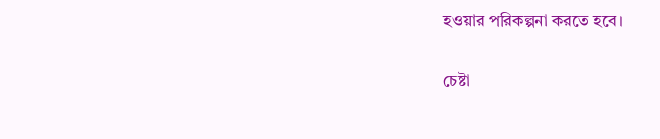হওয়ার পরিকল্পনা করতে হবে।

চেষ্টা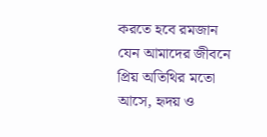করতে হবে রমজান যেন আমাদের জীবনে প্রিয় অতিথির মতো আসে, হৃদয় ও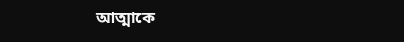আত্মাকে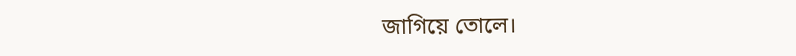জাগিয়ে তোলে।